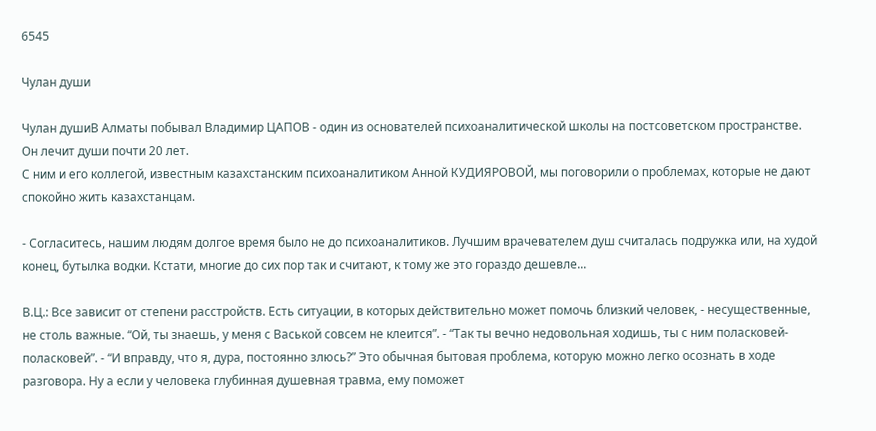6545

Чулан души

Чулан душиВ Алматы побывал Владимир ЦАПОВ - один из основателей психоаналитической школы на постсоветском пространстве. Он лечит души почти 20 лет.
С ним и его коллегой, известным казахстанским психоаналитиком Анной КУДИЯРОВОЙ, мы поговорили о проблемах, которые не дают спокойно жить казахстанцам.

- Согласитесь, нашим людям долгое время было не до психоаналитиков. Лучшим врачевателем душ считалась подружка или, на худой конец, бутылка водки. Кстати, многие до сих пор так и считают, к тому же это гораздо дешевле...

В.Ц.: Все зависит от степени расстройств. Есть ситуации, в которых действительно может помочь близкий человек, - несущественные, не столь важные. “Ой, ты знаешь, у меня с Васькой совсем не клеится”. - “Так ты вечно недовольная ходишь, ты с ним поласковей-поласковей”. - “И вправду, что я, дура, постоянно злюсь?” Это обычная бытовая проблема, которую можно легко осознать в ходе разговора. Ну а если у человека глубинная душевная травма, ему поможет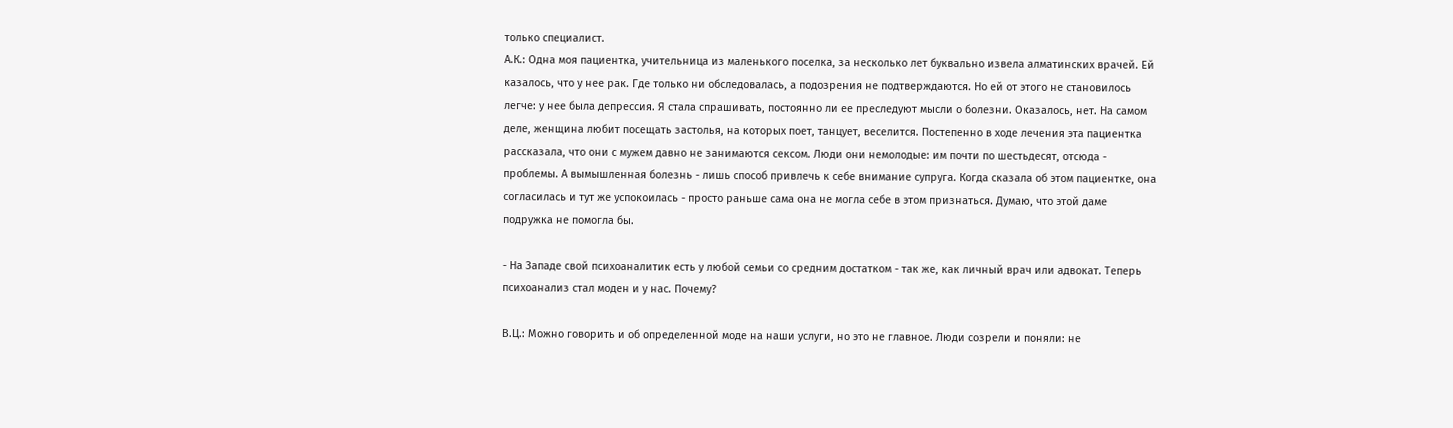только специалист.
А.К.: Одна моя пациентка, учительница из маленького поселка, за несколько лет буквально извела алматинских врачей. Ей казалось, что у нее рак. Где только ни обследовалась, а подозрения не подтверждаются. Но ей от этого не становилось легче: у нее была депрессия. Я стала спрашивать, постоянно ли ее преследуют мысли о болезни. Оказалось, нет. На самом деле, женщина любит посещать застолья, на которых поет, танцует, веселится. Постепенно в ходе лечения эта пациентка рассказала, что они с мужем давно не занимаются сексом. Люди они немолодые: им почти по шестьдесят, отсюда - проблемы. А вымышленная болезнь - лишь способ привлечь к себе внимание супруга. Когда сказала об этом пациентке, она согласилась и тут же успокоилась - просто раньше сама она не могла себе в этом признаться. Думаю, что этой даме подружка не помогла бы.

- На Западе свой психоаналитик есть у любой семьи со средним достатком - так же, как личный врач или адвокат. Теперь психоанализ стал моден и у нас. Почему?

В.Ц.: Можно говорить и об определенной моде на наши услуги, но это не главное. Люди созрели и поняли: не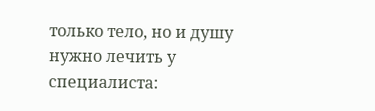только тело, но и душу нужно лечить у специалиста: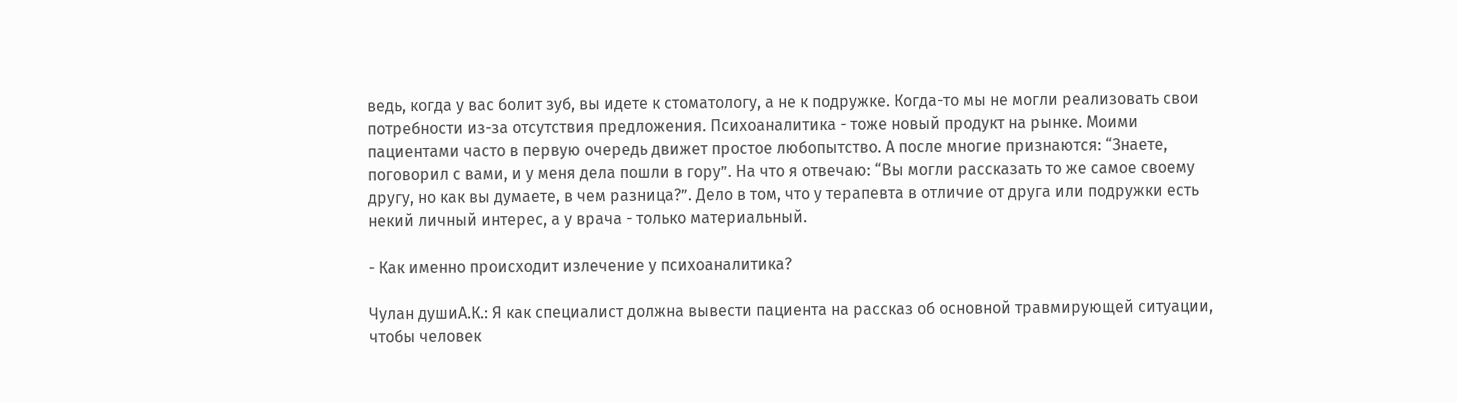ведь, когда у вас болит зуб, вы идете к стоматологу, а не к подружке. Когда-то мы не могли реализовать свои потребности из-за отсутствия предложения. Психоаналитика - тоже новый продукт на рынке. Моими пациентами часто в первую очередь движет простое любопытство. А после многие признаются: “Знаете, поговорил с вами, и у меня дела пошли в гору”. На что я отвечаю: “Вы могли рассказать то же самое своему другу, но как вы думаете, в чем разница?”. Дело в том, что у терапевта в отличие от друга или подружки есть некий личный интерес, а у врача - только материальный.

- Как именно происходит излечение у психоаналитика?

Чулан душиА.К.: Я как специалист должна вывести пациента на рассказ об основной травмирующей ситуации, чтобы человек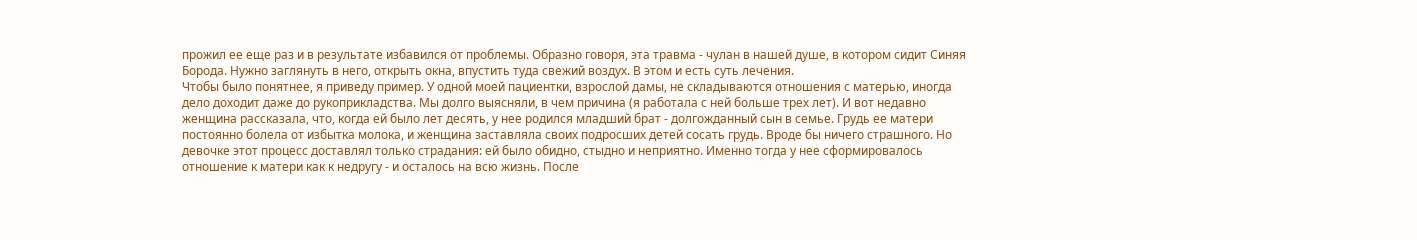прожил ее еще раз и в результате избавился от проблемы. Образно говоря, эта травма - чулан в нашей душе, в котором сидит Синяя Борода. Нужно заглянуть в него, открыть окна, впустить туда свежий воздух. В этом и есть суть лечения.
Чтобы было понятнее, я приведу пример. У одной моей пациентки, взрослой дамы, не складываются отношения с матерью, иногда дело доходит даже до рукоприкладства. Мы долго выясняли, в чем причина (я работала с ней больше трех лет). И вот недавно женщина рассказала, что, когда ей было лет десять, у нее родился младший брат - долгожданный сын в семье. Грудь ее матери постоянно болела от избытка молока, и женщина заставляла своих подросших детей сосать грудь. Вроде бы ничего страшного. Но девочке этот процесс доставлял только страдания: ей было обидно, стыдно и неприятно. Именно тогда у нее сформировалось отношение к матери как к недругу - и осталось на всю жизнь. После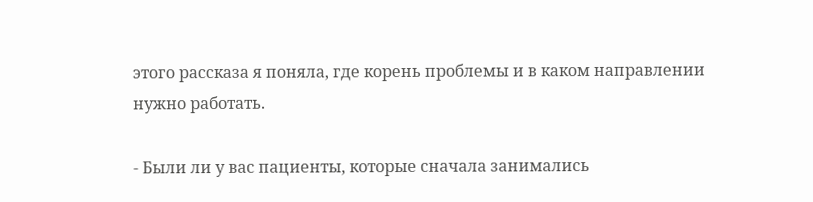этого рассказа я поняла, где корень проблемы и в каком направлении нужно работать.

- Были ли у вас пациенты, которые сначала занимались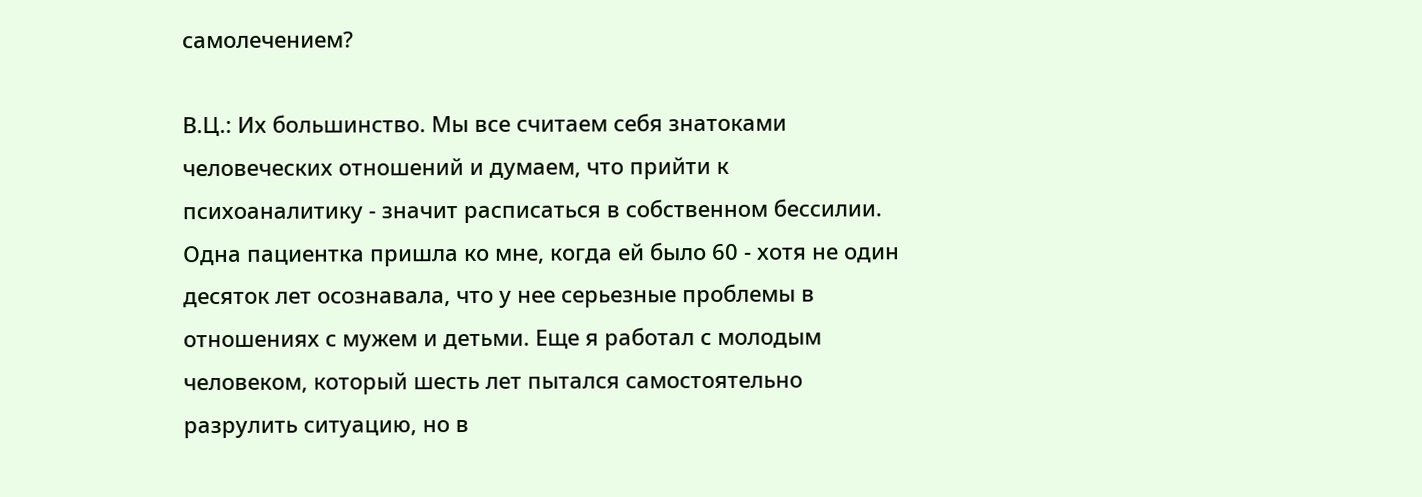самолечением?

В.Ц.: Их большинство. Мы все считаем себя знатоками человеческих отношений и думаем, что прийти к
психоаналитику - значит расписаться в собственном бессилии. Одна пациентка пришла ко мне, когда ей было 60 - хотя не один десяток лет осознавала, что у нее серьезные проблемы в отношениях с мужем и детьми. Еще я работал с молодым человеком, который шесть лет пытался самостоятельно разрулить ситуацию, но в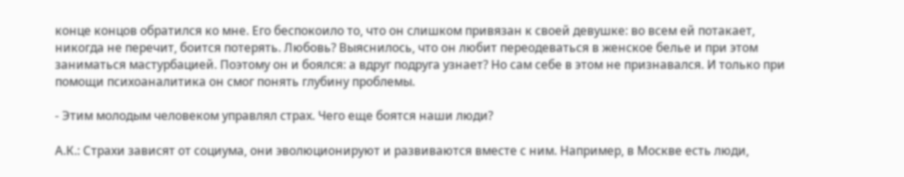конце концов обратился ко мне. Его беспокоило то, что он слишком привязан к своей девушке: во всем ей потакает, никогда не перечит, боится потерять. Любовь? Выяснилось, что он любит переодеваться в женское белье и при этом заниматься мастурбацией. Поэтому он и боялся: а вдруг подруга узнает? Но сам себе в этом не признавался. И только при помощи психоаналитика он смог понять глубину проблемы.

- Этим молодым человеком управлял страх. Чего еще боятся наши люди?

А.К.: Страхи зависят от социума, они эволюционируют и развиваются вместе с ним. Например, в Москве есть люди,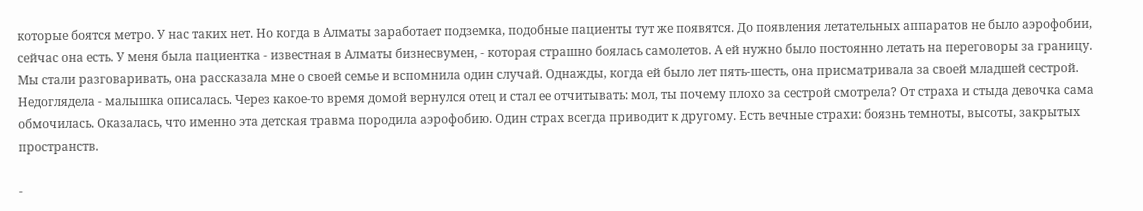которые боятся метро. У нас таких нет. Но когда в Алматы заработает подземка, подобные пациенты тут же появятся. До появления летательных аппаратов не было аэрофобии, сейчас она есть. У меня была пациентка - известная в Алматы бизнесвумен, - которая страшно боялась самолетов. А ей нужно было постоянно летать на переговоры за границу. Мы стали разговаривать, она рассказала мне о своей семье и вспомнила один случай. Однажды, когда ей было лет пять-шесть, она присматривала за своей младшей сестрой. Недоглядела - малышка описалась. Через какое-то время домой вернулся отец и стал ее отчитывать: мол, ты почему плохо за сестрой смотрела? От страха и стыда девочка сама обмочилась. Оказалась, что именно эта детская травма породила аэрофобию. Один страх всегда приводит к другому. Есть вечные страхи: боязнь темноты, высоты, закрытых пространств.

-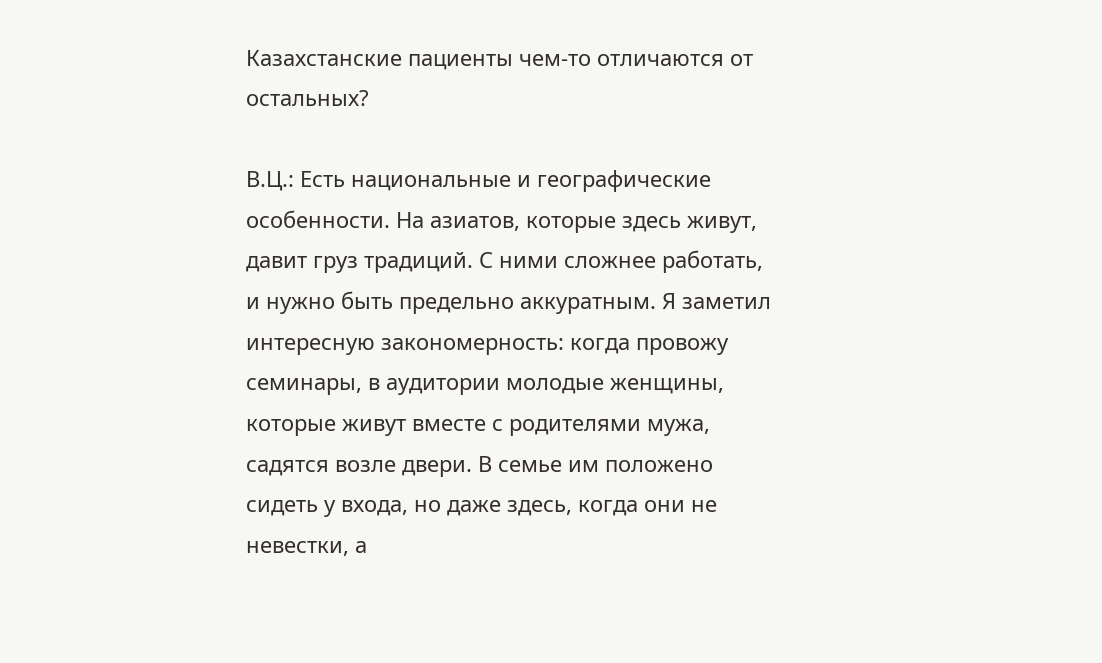Казахстанские пациенты чем-то отличаются от остальных?

В.Ц.: Есть национальные и географические особенности. На азиатов, которые здесь живут, давит груз традиций. С ними сложнее работать, и нужно быть предельно аккуратным. Я заметил интересную закономерность: когда провожу семинары, в аудитории молодые женщины, которые живут вместе с родителями мужа, садятся возле двери. В семье им положено сидеть у входа, но даже здесь, когда они не невестки, а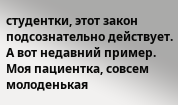студентки, этот закон подсознательно действует. А вот недавний пример. Моя пациентка, совсем молоденькая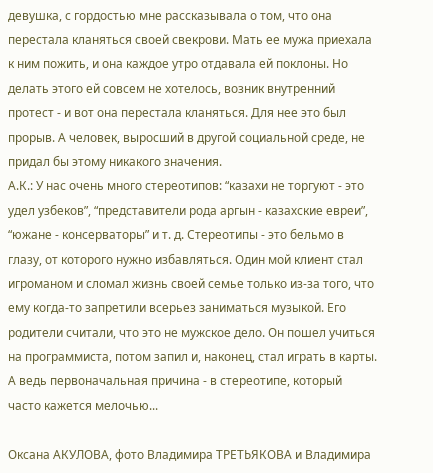девушка, с гордостью мне рассказывала о том, что она перестала кланяться своей свекрови. Мать ее мужа приехала к ним пожить, и она каждое утро отдавала ей поклоны. Но делать этого ей совсем не хотелось, возник внутренний протест - и вот она перестала кланяться. Для нее это был прорыв. А человек, выросший в другой социальной среде, не придал бы этому никакого значения.
А.К.: У нас очень много стереотипов: “казахи не торгуют - это удел узбеков”, “представители рода аргын - казахские евреи”, “южане - консерваторы” и т. д. Стереотипы - это бельмо в глазу, от которого нужно избавляться. Один мой клиент стал игроманом и сломал жизнь своей семье только из-за того, что ему когда-то запретили всерьез заниматься музыкой. Его родители считали, что это не мужское дело. Он пошел учиться на программиста, потом запил и, наконец, стал играть в карты. А ведь первоначальная причина - в стереотипе, который часто кажется мелочью...

Оксана АКУЛОВА, фото Владимира ТРЕТЬЯКОВА и Владимира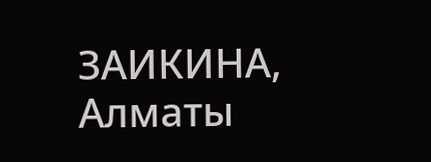ЗАИКИНА, Алматы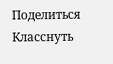Поделиться
Класснуть